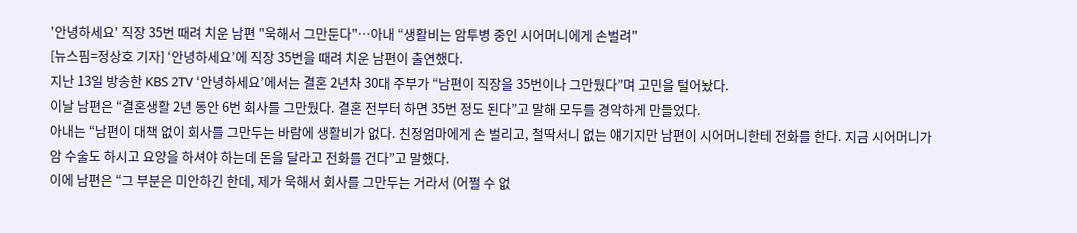'안녕하세요' 직장 35번 때려 치운 남편 "욱해서 그만둔다"…아내 “생활비는 암투병 중인 시어머니에게 손벌려"
[뉴스핌=정상호 기자] ‘안녕하세요’에 직장 35번을 때려 치운 남편이 출연했다.
지난 13일 방송한 KBS 2TV ‘안녕하세요’에서는 결혼 2년차 30대 주부가 “남편이 직장을 35번이나 그만뒀다”며 고민을 털어놨다.
이날 남편은 “결혼생활 2년 동안 6번 회사를 그만뒀다. 결혼 전부터 하면 35번 정도 된다”고 말해 모두를 경악하게 만들었다.
아내는 “남편이 대책 없이 회사를 그만두는 바람에 생활비가 없다. 친정엄마에게 손 벌리고, 철딱서니 없는 얘기지만 남편이 시어머니한테 전화를 한다. 지금 시어머니가 암 수술도 하시고 요양을 하셔야 하는데 돈을 달라고 전화를 건다”고 말했다.
이에 남편은 “그 부분은 미안하긴 한데, 제가 욱해서 회사를 그만두는 거라서 (어쩔 수 없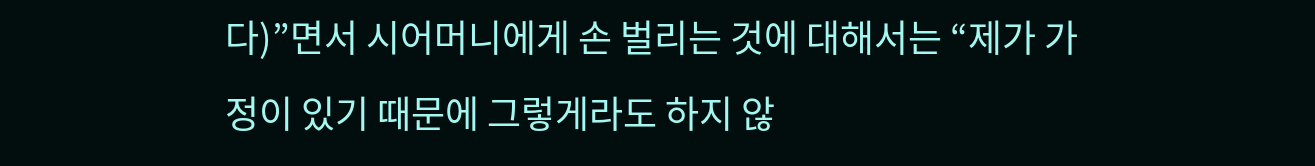다)”면서 시어머니에게 손 벌리는 것에 대해서는 “제가 가정이 있기 때문에 그렇게라도 하지 않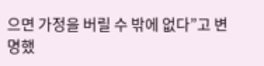으면 가정을 버릴 수 밖에 없다”고 변명했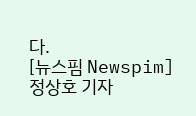다.
[뉴스핌 Newspim] 정상호 기자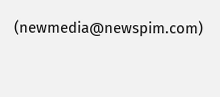(newmedia@newspim.com)